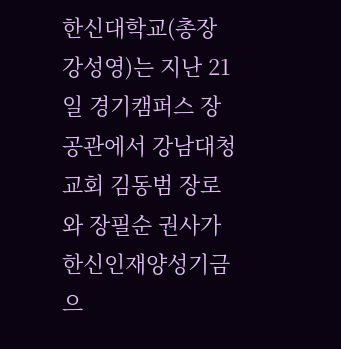한신대학교(총장 강성영)는 지난 21일 경기캠퍼스 장공관에서 강남대청교회 김동범 장로와 장필순 권사가 한신인재양성기금으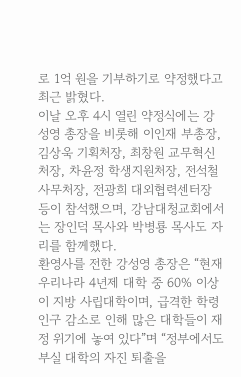로 1억 원을 기부하기로 약정했다고 최근 밝혔다.
이날 오후 4시 열린 약정식에는 강성영 총장을 비롯해 이인재 부총장, 김상욱 기획처장, 최창원 교무혁신처장, 차윤정 학생지원처장, 전석철 사무처장, 전광희 대외협력센터장 등이 참석했으며, 강남대청교회에서는 장인덕 목사와 박병룡 목사도 자리를 함께했다.
환영사를 전한 강성영 총장은 “현재 우리나라 4년제 대학 중 60% 이상이 지방 사립대학이며, 급격한 학령인구 감소로 인해 많은 대학들이 재정 위기에 놓여 있다”며 “정부에서도 부실 대학의 자진 퇴출을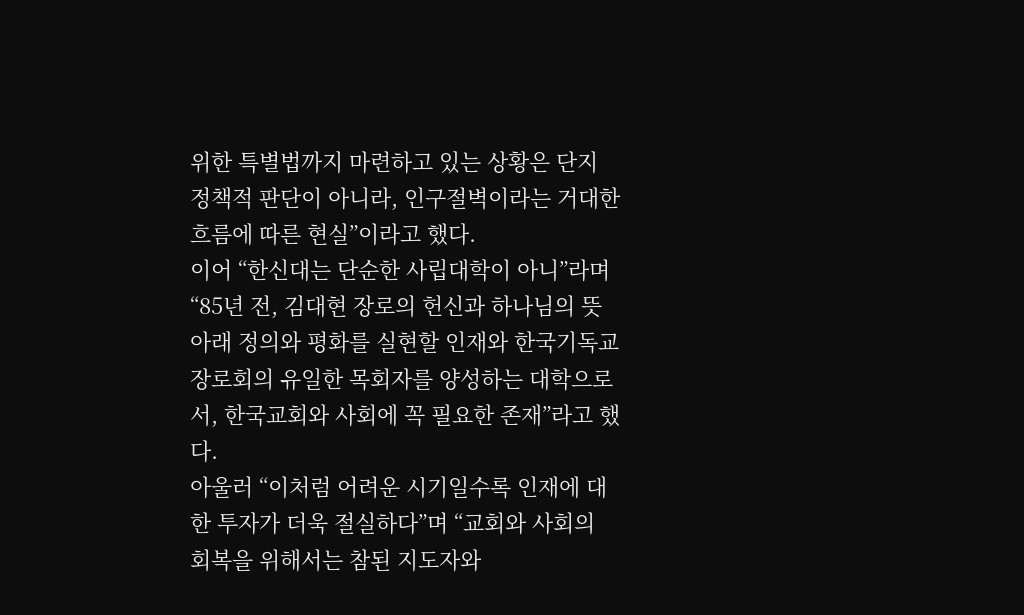위한 특별법까지 마련하고 있는 상황은 단지 정책적 판단이 아니라, 인구절벽이라는 거대한 흐름에 따른 현실”이라고 했다.
이어 “한신대는 단순한 사립대학이 아니”라며 “85년 전, 김대현 장로의 헌신과 하나님의 뜻 아래 정의와 평화를 실현할 인재와 한국기독교장로회의 유일한 목회자를 양성하는 대학으로서, 한국교회와 사회에 꼭 필요한 존재”라고 했다.
아울러 “이처럼 어려운 시기일수록 인재에 대한 투자가 더욱 절실하다”며 “교회와 사회의 회복을 위해서는 참된 지도자와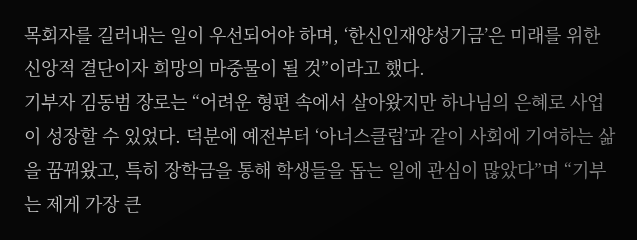목회자를 길러내는 일이 우선되어야 하며, ‘한신인재양성기금’은 미래를 위한 신앙적 결단이자 희망의 마중물이 될 것”이라고 했다.
기부자 김동범 장로는 “어려운 형편 속에서 살아왔지만 하나님의 은혜로 사업이 성장할 수 있었다. 덕분에 예전부터 ‘아너스클럽’과 같이 사회에 기여하는 삶을 꿈꿔왔고, 특히 장학금을 통해 학생들을 돕는 일에 관심이 많았다”며 “기부는 제게 가장 큰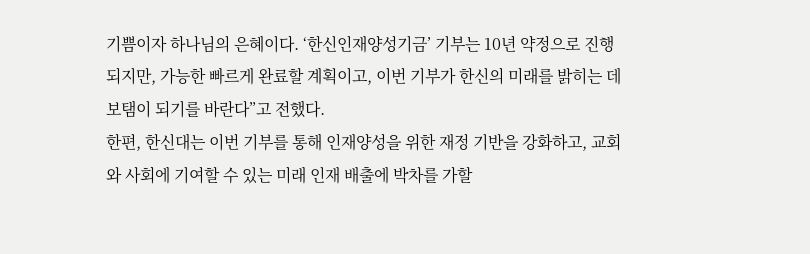기쁨이자 하나님의 은혜이다. ‘한신인재양성기금’ 기부는 10년 약정으로 진행되지만, 가능한 빠르게 완료할 계획이고, 이번 기부가 한신의 미래를 밝히는 데 보탬이 되기를 바란다”고 전했다.
한편, 한신대는 이번 기부를 통해 인재양성을 위한 재정 기반을 강화하고, 교회와 사회에 기여할 수 있는 미래 인재 배출에 박차를 가할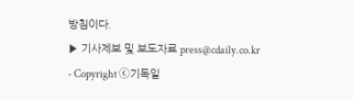방침이다.
▶ 기사제보 및 보도자료 press@cdaily.co.kr
- Copyright ⓒ기독일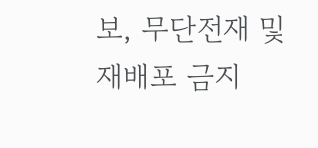보, 무단전재 및 재배포 금지